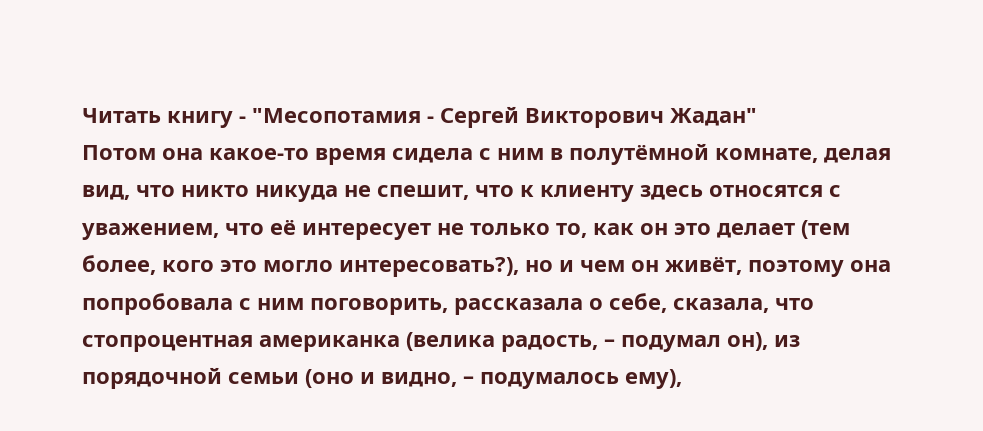Читать книгу - "Месопотамия - Сергей Викторович Жадан"
Потом она какое-то время сидела с ним в полутёмной комнате, делая вид, что никто никуда не спешит, что к клиенту здесь относятся с уважением, что её интересует не только то, как он это делает (тем более, кого это могло интересовать?), но и чем он живёт, поэтому она попробовала с ним поговорить, рассказала о себе, сказала, что стопроцентная американка (велика радость, – подумал он), из порядочной семьи (оно и видно, – подумалось ему),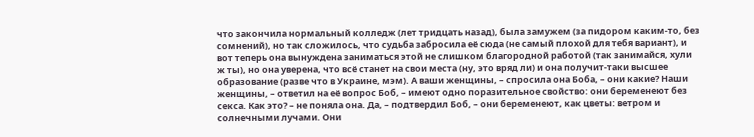что закончила нормальный колледж (лет тридцать назад), была замужем (за пидором каким-то, без сомнений), но так сложилось, что судьба забросила её сюда (не самый плохой для тебя вариант), и вот теперь она вынуждена заниматься этой не слишком благородной работой (так занимайся, хули ж ты), но она уверена, что всё станет на свои места (ну, это вряд ли) и она получит-таки высшее образование (разве что в Украине, мэм). А ваши женщины, – спросила она Боба, – они какие? Наши женщины, – ответил на её вопрос Боб, – имеют одно поразительное свойство: они беременеют без секса. Как это? – не поняла она. Да, – подтвердил Боб, – они беременеют, как цветы: ветром и солнечными лучами. Они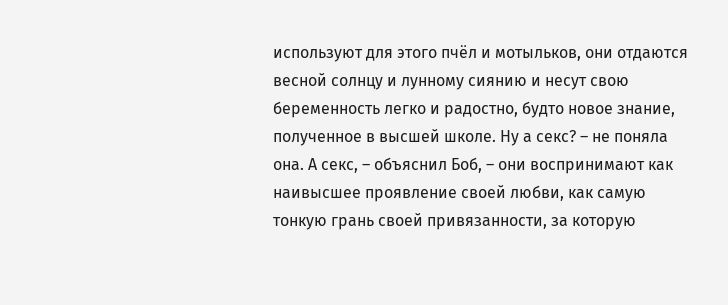используют для этого пчёл и мотыльков, они отдаются весной солнцу и лунному сиянию и несут свою беременность легко и радостно, будто новое знание, полученное в высшей школе. Ну а секс? – не поняла она. А секс, – объяснил Боб, – они воспринимают как наивысшее проявление своей любви, как самую тонкую грань своей привязанности, за которую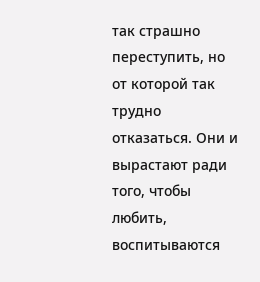так страшно переступить, но от которой так трудно отказаться. Они и вырастают ради того, чтобы любить, воспитываются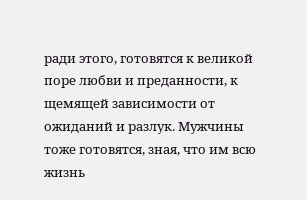ради этого, готовятся к великой поре любви и преданности, к щемящей зависимости от ожиданий и разлук. Мужчины тоже готовятся, зная, что им всю жизнь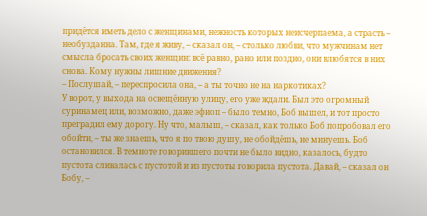придётся иметь дело с женщинами, нежность которых неисчерпаема, а страсть – необузданна. Там, где я живу, – сказал он, – столько любви, что мужчинам нет смысла бросать своих женщин: всё равно, рано или поздно, они влюбятся в них снова. Кому нужны лишние движения?
– Послушай, – переспросила она, – а ты точно не на наркотиках?
У ворот, у выхода на освещённую улицу, его уже ждали. Был это огромный суринамец или, возможно, даже эфиоп – было темно, Боб вышел, и тот просто преградил ему дорогу. Ну что, малыш, – сказал, как только Боб попробовал его обойти, – ты же знаешь, что я по твою душу, не обойдёшь, не минуешь. Боб остановился. В темноте говорившего почти не было видно, казалось, будто пустота сливалась с пустотой и из пустоты говорила пустота. Давай, – сказал он Бобу, –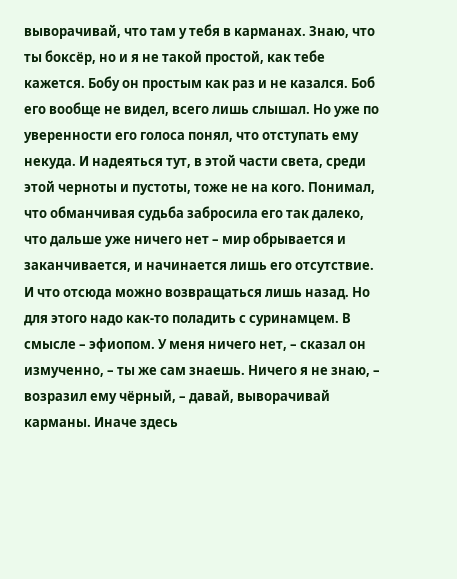выворачивай, что там у тебя в карманах. Знаю, что ты боксёр, но и я не такой простой, как тебе кажется. Бобу он простым как раз и не казался. Боб его вообще не видел, всего лишь слышал. Но уже по уверенности его голоса понял, что отступать ему некуда. И надеяться тут, в этой части света, среди этой черноты и пустоты, тоже не на кого. Понимал, что обманчивая судьба забросила его так далеко, что дальше уже ничего нет – мир обрывается и заканчивается, и начинается лишь его отсутствие. И что отсюда можно возвращаться лишь назад. Но для этого надо как-то поладить с суринамцем. В смысле – эфиопом. У меня ничего нет, – сказал он измученно, – ты же сам знаешь. Ничего я не знаю, – возразил ему чёрный, – давай, выворачивай карманы. Иначе здесь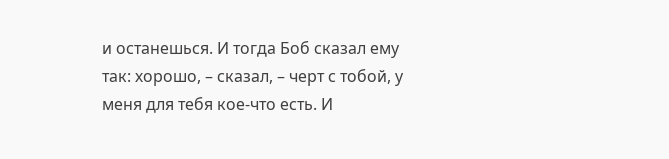и останешься. И тогда Боб сказал ему так: хорошо, – сказал, – черт с тобой, у меня для тебя кое-что есть. И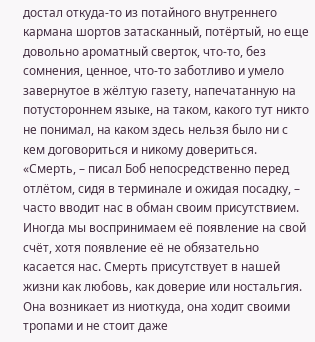достал откуда-то из потайного внутреннего кармана шортов затасканный, потёртый, но еще довольно ароматный сверток, что-то, без сомнения, ценное, что-то заботливо и умело завернутое в жёлтую газету, напечатанную на потустороннем языке, на таком, какого тут никто не понимал, на каком здесь нельзя было ни с кем договориться и никому довериться.
«Смерть, – писал Боб непосредственно перед отлётом, сидя в терминале и ожидая посадку, – часто вводит нас в обман своим присутствием. Иногда мы воспринимаем её появление на свой счёт, хотя появление её не обязательно касается нас. Смерть присутствует в нашей жизни как любовь, как доверие или ностальгия. Она возникает из ниоткуда, она ходит своими тропами и не стоит даже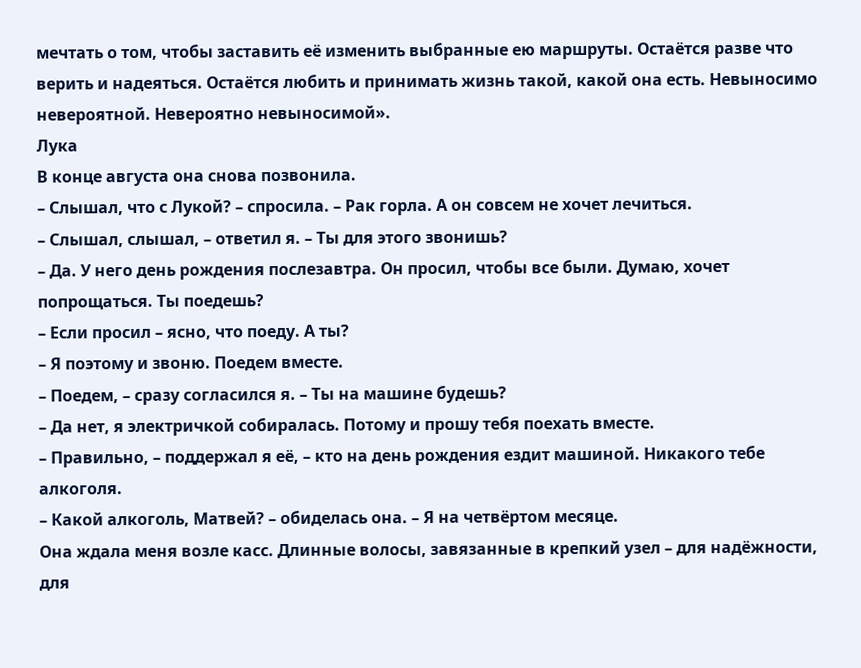мечтать о том, чтобы заставить её изменить выбранные ею маршруты. Остаётся разве что верить и надеяться. Остаётся любить и принимать жизнь такой, какой она есть. Невыносимо невероятной. Невероятно невыносимой».
Лука
В конце августа она снова позвонила.
– Слышал, что с Лукой? – спросила. – Рак горла. А он совсем не хочет лечиться.
– Слышал, слышал, – ответил я. – Ты для этого звонишь?
– Да. У него день рождения послезавтра. Он просил, чтобы все были. Думаю, хочет попрощаться. Ты поедешь?
– Если просил – ясно, что поеду. А ты?
– Я поэтому и звоню. Поедем вместе.
– Поедем, – сразу согласился я. – Ты на машине будешь?
– Да нет, я электричкой собиралась. Потому и прошу тебя поехать вместе.
– Правильно, – поддержал я её, – кто на день рождения ездит машиной. Никакого тебе алкоголя.
– Какой алкоголь, Матвей? – обиделась она. – Я на четвёртом месяце.
Она ждала меня возле касс. Длинные волосы, завязанные в крепкий узел – для надёжности, для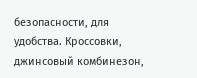безопасности, для удобства. Кроссовки, джинсовый комбинезон,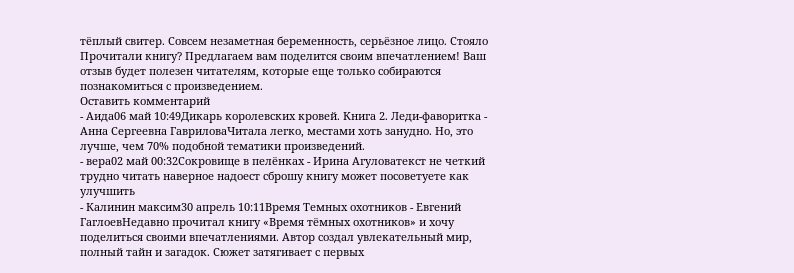тёплый свитер. Совсем незаметная беременность, серьёзное лицо. Стояло
Прочитали книгу? Предлагаем вам поделится своим впечатлением! Ваш отзыв будет полезен читателям, которые еще только собираются познакомиться с произведением.
Оставить комментарий
- Аида06 май 10:49Дикарь королевских кровей. Книга 2. Леди-фаворитка - Анна Сергеевна ГавриловаЧитала легко, местами хоть занудно. Но, это лучше, чем 70% подобной тематики произведений.
- вера02 май 00:32Сокровище в пелёнках - Ирина Агуловатекст не четкий трудно читать наверное надоест сброшу книгу может посоветуете как улучшить
- Калинин максим30 апрель 10:11Время Темных охотников - Евгений ГаглоевНедавно прочитал книгу «Время тёмных охотников» и хочу поделиться своими впечатлениями. Автор создал увлекательный мир, полный тайн и загадок. Сюжет затягивает с первых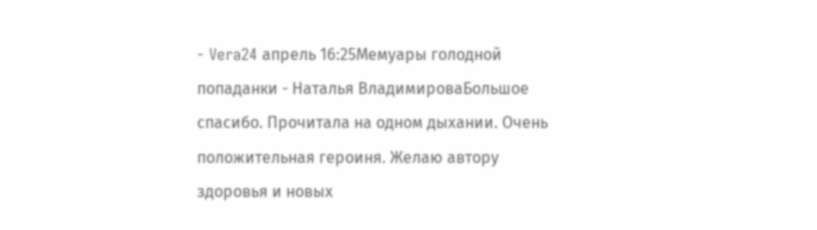- Vera24 апрель 16:25Мемуары голодной попаданки - Наталья ВладимироваБольшое спасибо. Прочитала на одном дыхании. Очень положительная героиня. Желаю автору здоровья и новых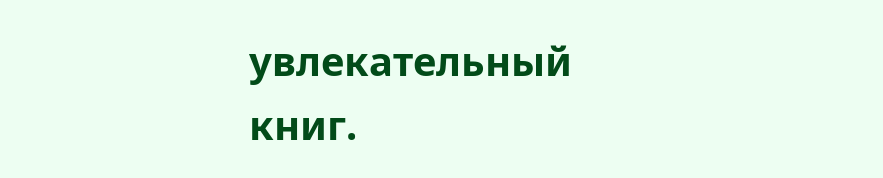увлекательный книг.